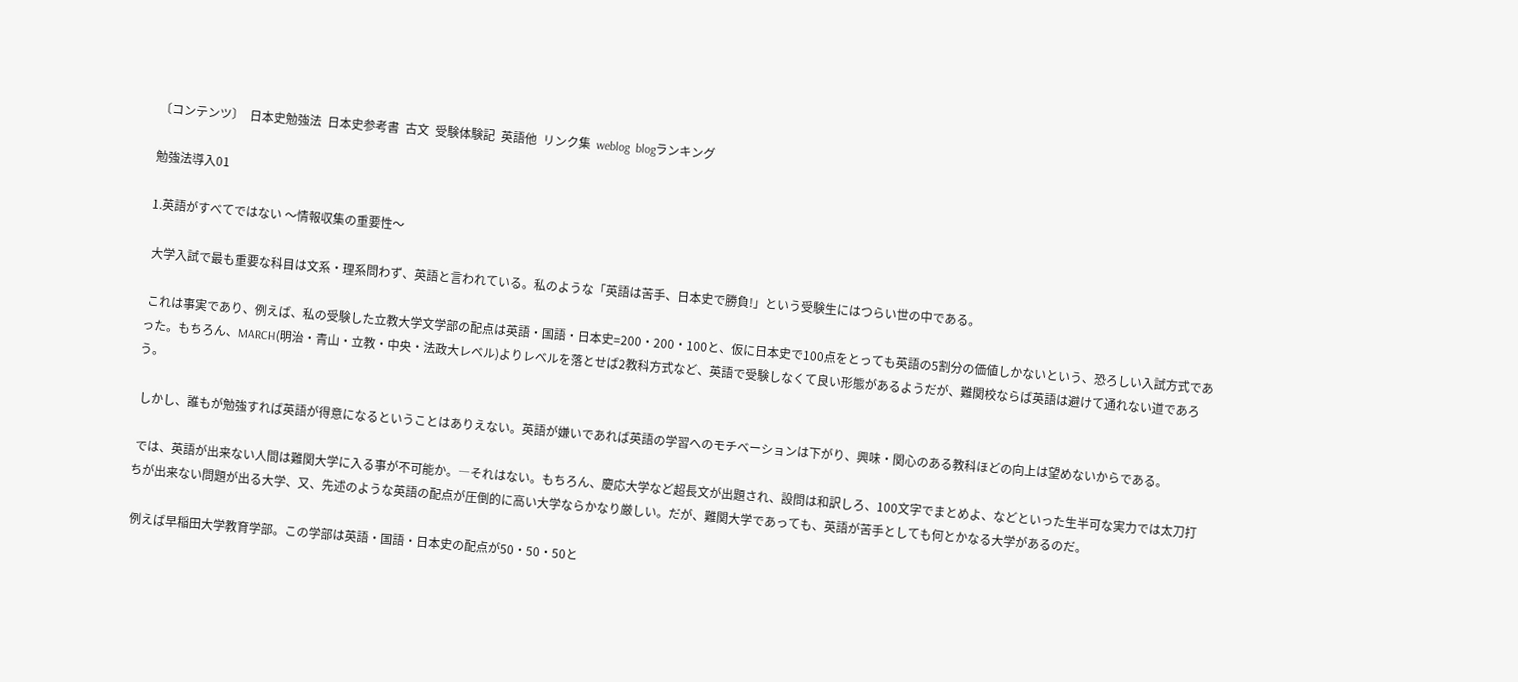〔コンテンツ〕  日本史勉強法  日本史参考書  古文  受験体験記  英語他  リンク集  weblog  blogランキング

勉強法導入01

1.英語がすべてではない 〜情報収集の重要性〜

 大学入試で最も重要な科目は文系・理系問わず、英語と言われている。私のような「英語は苦手、日本史で勝負!」という受験生にはつらい世の中である。

 これは事実であり、例えば、私の受験した立教大学文学部の配点は英語・国語・日本史=200・200・100と、仮に日本史で100点をとっても英語の5割分の価値しかないという、恐ろしい入試方式であった。もちろん、MARCH(明治・青山・立教・中央・法政大レベル)よりレベルを落とせば2教科方式など、英語で受験しなくて良い形態があるようだが、難関校ならば英語は避けて通れない道であろう。

 しかし、誰もが勉強すれば英語が得意になるということはありえない。英語が嫌いであれば英語の学習へのモチベーションは下がり、興味・関心のある教科ほどの向上は望めないからである。

 では、英語が出来ない人間は難関大学に入る事が不可能か。―それはない。もちろん、慶応大学など超長文が出題され、設問は和訳しろ、100文字でまとめよ、などといった生半可な実力では太刀打ちが出来ない問題が出る大学、又、先述のような英語の配点が圧倒的に高い大学ならかなり厳しい。だが、難関大学であっても、英語が苦手としても何とかなる大学があるのだ。

 例えば早稲田大学教育学部。この学部は英語・国語・日本史の配点が50・50・50と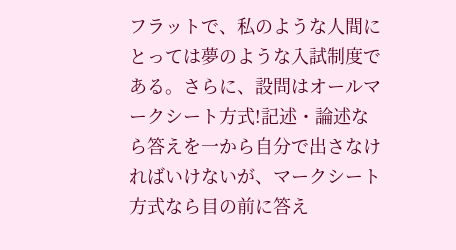フラットで、私のような人間にとっては夢のような入試制度である。さらに、設問はオールマークシート方式!記述・論述なら答えを一から自分で出さなければいけないが、マークシート方式なら目の前に答え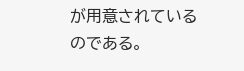が用意されているのである。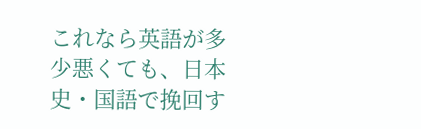これなら英語が多少悪くても、日本史・国語で挽回す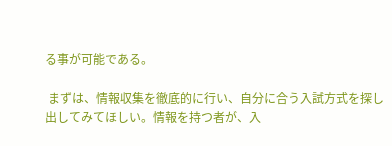る事が可能である。

 まずは、情報収集を徹底的に行い、自分に合う入試方式を探し出してみてほしい。情報を持つ者が、入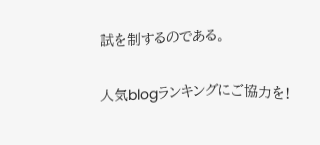試を制するのである。

人気blogランキングにご協力を!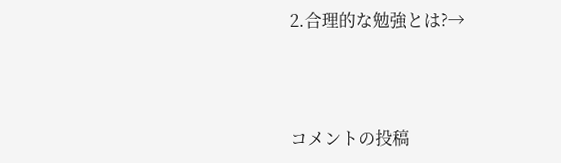2.合理的な勉強とは?→



コメントの投稿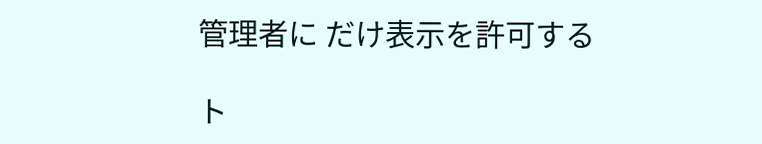管理者に だけ表示を許可する

ト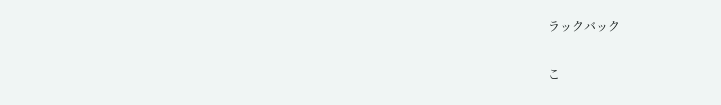ラックバック

こ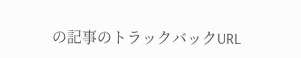の記事のトラックバックURL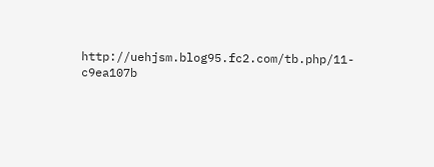http://uehjsm.blog95.fc2.com/tb.php/11-c9ea107b